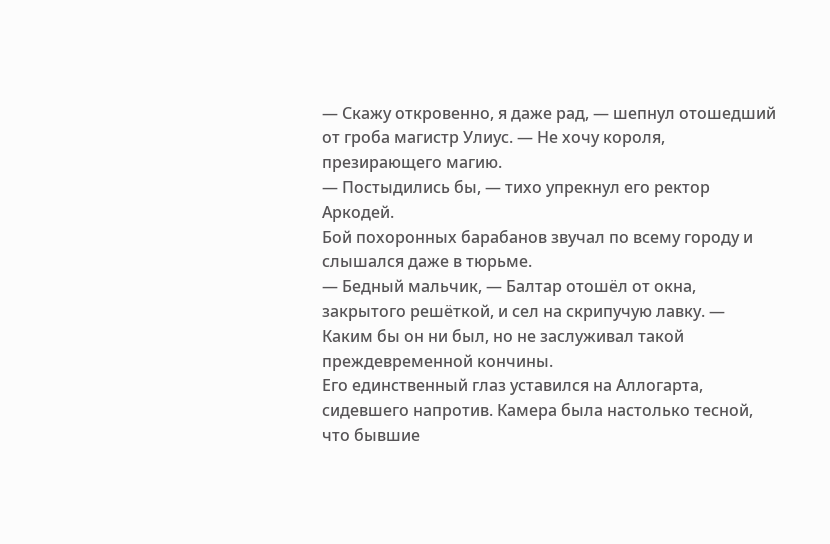— Скажу откровенно, я даже рад, — шепнул отошедший от гроба магистр Улиус. — Не хочу короля, презирающего магию.
— Постыдились бы, — тихо упрекнул его ректор Аркодей.
Бой похоронных барабанов звучал по всему городу и слышался даже в тюрьме.
— Бедный мальчик, — Балтар отошёл от окна, закрытого решёткой, и сел на скрипучую лавку. — Каким бы он ни был, но не заслуживал такой преждевременной кончины.
Его единственный глаз уставился на Аллогарта, сидевшего напротив. Камера была настолько тесной, что бывшие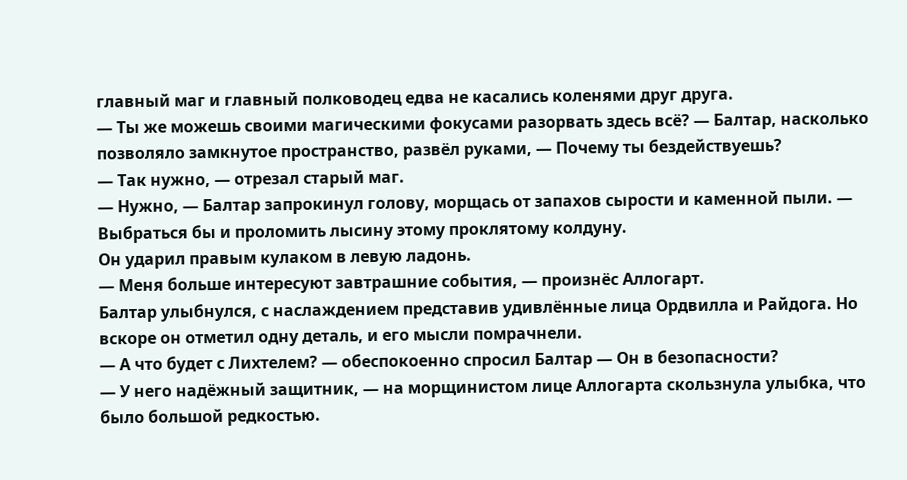главный маг и главный полководец едва не касались коленями друг друга.
— Ты же можешь своими магическими фокусами разорвать здесь всё? — Балтар, насколько позволяло замкнутое пространство, развёл руками, — Почему ты бездействуешь?
— Так нужно, — отрезал старый маг.
— Нужно, — Балтар запрокинул голову, морщась от запахов сырости и каменной пыли. — Выбраться бы и проломить лысину этому проклятому колдуну.
Он ударил правым кулаком в левую ладонь.
— Меня больше интересуют завтрашние события, — произнёс Аллогарт.
Балтар улыбнулся, с наслаждением представив удивлённые лица Ордвилла и Райдога. Но вскоре он отметил одну деталь, и его мысли помрачнели.
— А что будет с Лихтелем? — обеспокоенно спросил Балтар — Он в безопасности?
— У него надёжный защитник, — на морщинистом лице Аллогарта скользнула улыбка, что было большой редкостью.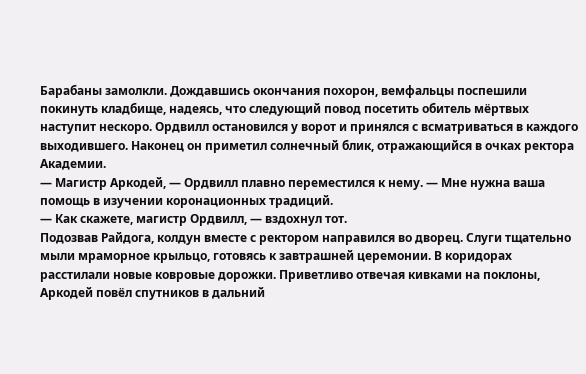Барабаны замолкли. Дождавшись окончания похорон, вемфальцы поспешили покинуть кладбище, надеясь, что следующий повод посетить обитель мёртвых наступит нескоро. Ордвилл остановился у ворот и принялся с всматриваться в каждого выходившего. Наконец он приметил солнечный блик, отражающийся в очках ректора Академии.
— Магистр Аркодей, — Ордвилл плавно переместился к нему. — Мне нужна ваша помощь в изучении коронационных традиций.
— Как скажете, магистр Ордвилл, — вздохнул тот.
Подозвав Райдога, колдун вместе с ректором направился во дворец. Слуги тщательно мыли мраморное крыльцо, готовясь к завтрашней церемонии. В коридорах расстилали новые ковровые дорожки. Приветливо отвечая кивками на поклоны, Аркодей повёл спутников в дальний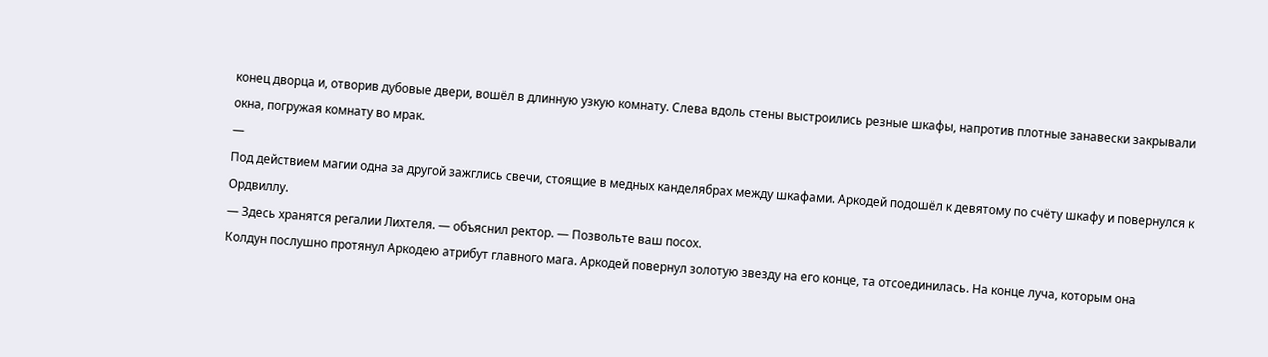конец дворца и, отворив дубовые двери, вошёл в длинную узкую комнату. Слева вдоль стены выстроились резные шкафы, напротив плотные занавески закрывали окна, погружая комнату во мрак.
—
Под действием магии одна за другой зажглись свечи, стоящие в медных канделябрах между шкафами. Аркодей подошёл к девятому по счёту шкафу и повернулся к Ордвиллу.
— Здесь хранятся регалии Лихтеля. — объяснил ректор. — Позвольте ваш посох.
Колдун послушно протянул Аркодею атрибут главного мага. Аркодей повернул золотую звезду на его конце, та отсоединилась. На конце луча, которым она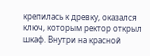крепилась к древку, оказался ключ, которым ректор открыл шкаф. Внутри на красной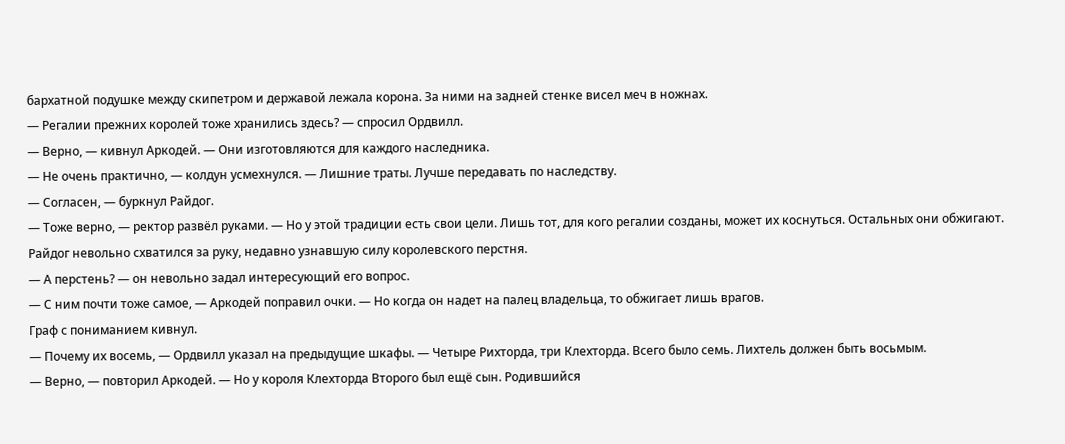бархатной подушке между скипетром и державой лежала корона. За ними на задней стенке висел меч в ножнах.
— Регалии прежних королей тоже хранились здесь? — спросил Ордвилл.
— Верно, — кивнул Аркодей. — Они изготовляются для каждого наследника.
— Не очень практично, — колдун усмехнулся. — Лишние траты. Лучше передавать по наследству.
— Согласен, — буркнул Райдог.
— Тоже верно, — ректор развёл руками. — Но у этой традиции есть свои цели. Лишь тот, для кого регалии созданы, может их коснуться. Остальных они обжигают.
Райдог невольно схватился за руку, недавно узнавшую силу королевского перстня.
— А перстень? — он невольно задал интересующий его вопрос.
— С ним почти тоже самое, — Аркодей поправил очки. — Но когда он надет на палец владельца, то обжигает лишь врагов.
Граф с пониманием кивнул.
— Почему их восемь, — Ордвилл указал на предыдущие шкафы. — Четыре Рихторда, три Клехторда. Всего было семь. Лихтель должен быть восьмым.
— Верно, — повторил Аркодей. — Но у короля Клехторда Второго был ещё сын. Родившийся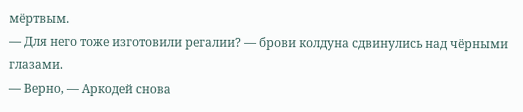мёртвым.
— Для него тоже изготовили регалии? — брови колдуна сдвинулись над чёрными глазами.
— Верно, — Аркодей снова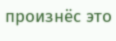произнёс это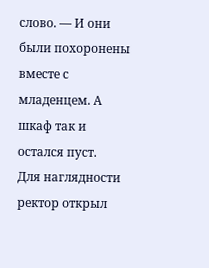слово. — И они были похоронены вместе с младенцем. А шкаф так и остался пуст.
Для наглядности ректор открыл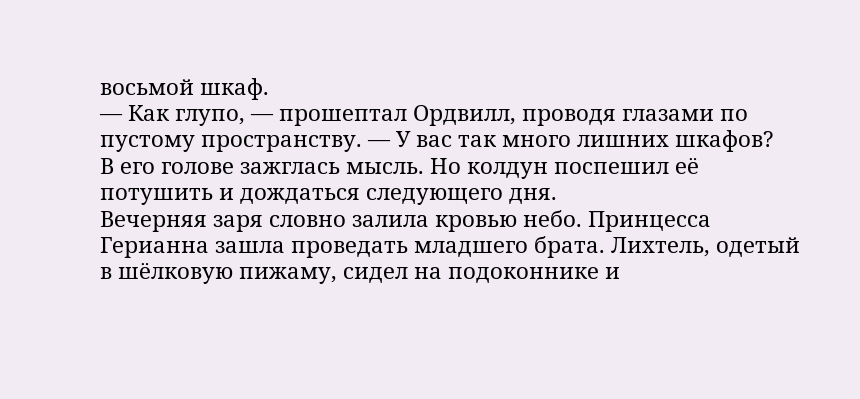восьмой шкаф.
— Как глупо, — прошептал Ордвилл, проводя глазами по пустому пространству. — У вас так много лишних шкафов?
В его голове зажглась мысль. Но колдун поспешил её потушить и дождаться следующего дня.
Вечерняя заря словно залила кровью небо. Принцесса Герианна зашла проведать младшего брата. Лихтель, одетый в шёлковую пижаму, сидел на подоконнике и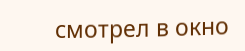смотрел в окно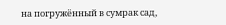на погружённый в сумрак сад,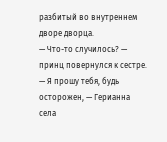разбитый во внутреннем дворе дворца.
— Что-то случилось? — принц повернулся к сестре.
— Я прошу тебя, будь осторожен, — Герианна села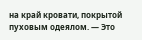на край кровати, покрытой пуховым одеялом. — Это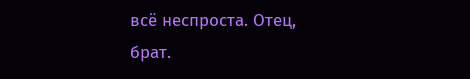всё неспроста. Отец, брат.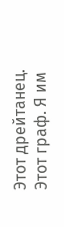Этот дрейтанец. Этот граф. Я им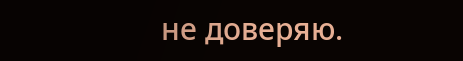не доверяю.